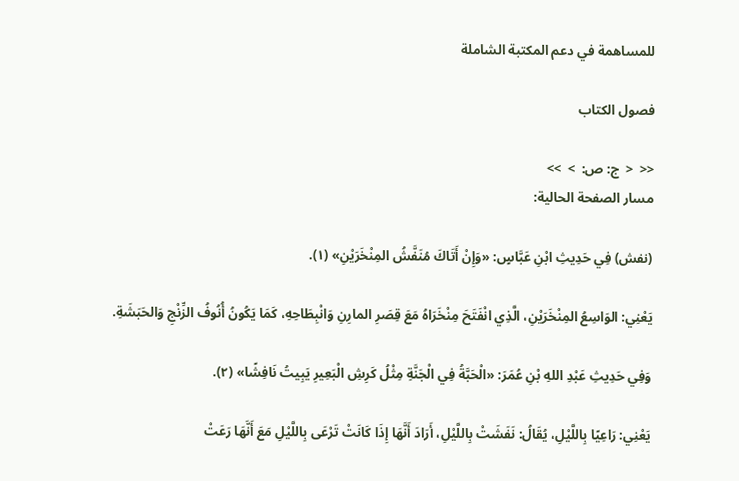للمساهمة في دعم المكتبة الشاملة

فصول الكتاب

<<  <  ج: ص:  >  >>
مسار الصفحة الحالية:

(نفش) فِي حَدِيثِ ابْنِ عَبَّاسٍ: «وَإِنْ أَتَاكَ مُنَفَّشُ المِنْخَرَيْنِ» (١).

يَعْنِي: الوَاسِعُ المِنْخَرَيْنِ، الَّذِي انْفَتَحَ مِنْخَرَاهُ مَعَ قِصَرِ المارِنِ وَانْبِطَاحِهِ، كَمَا يَكُونُ أُنُوفُ الزِّنْجِ وَالحَبَشَةِ.

وَفِي حَدِيثِ عَبْدِ اللهِ بْنِ عُمَرَ: «الْحَبَّةُ فِي الْجَنَّةِ مِثْلُ كَرِشِ الْبَعِيرِ يَبِيتُ نَافِشًا» (٢).

يَعْنِي: رَاعِيًا بِاللَّيْلِ، يُقَالُ: نَفَشَتْ بِاللَّيْلِ، أَرَادَ أَنَّهَا إِذَا كَانَتْ تَرْعَى بِاللَّيْلِ مَعَ أَنَّهَا رَعَتْ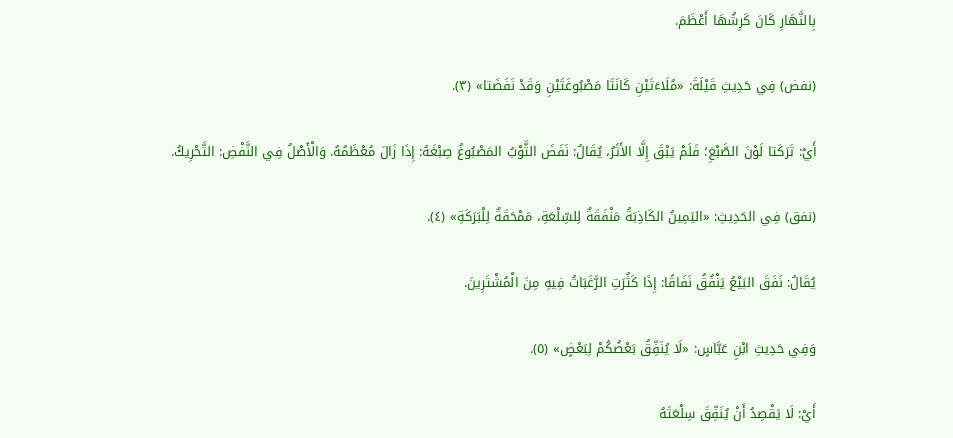بِالنَّهَارِ كَانَ كَرِشُهَا أَعْظَمَ.

(نفض) فِي حَدِيثِ قَيْلَةَ: «مُلَاءَتَيْنِ كَانَتَا مَصْبُوغَتَيْنِ وَقَدْ نَفَضَتا» (٣).

أَيْ: تَرَكَتا لَوْنَ الصَّبْغِ؛ فَلَمْ يَبْقَ إِلَّا الأَثَرُ، يُقَالُ: نَفَضَ الثَّوْبُ المَصْبُوغُ صِبْغَهُ: إِذَا زَالَ مُعْظَمُهُ. وَالْأَصْلُ فِي النَّفْضِ: التَّحْرِيكُ.

(نفق) فِي الحَدِيثِ: «اليَمِينُ الكَاذِبَةُ مَنْفَقَةٌ لِلسِّلْعَةِ، مَمْحَقَةٌ لِلْبَرَكَةِ» (٤).

يُقَالُ: نَفَقَ البَيْعُ يَنْفُقُ نَفَاقًا: إِذَا كَثُرَتِ الرَّغَبَاتُ فِيهِ مِنَ الْمُشْتَرِينَ.

وَفِي حَدِيثِ ابْنِ عَبَّاسٍ: «لَا يُنَفِّقُ بَعْضُكُمْ لِبَعْضٍ» (٥).

أَيْ: لَا يَقْصِدُ أَنْ يُنَفِّقَ سِلْعَتَهُ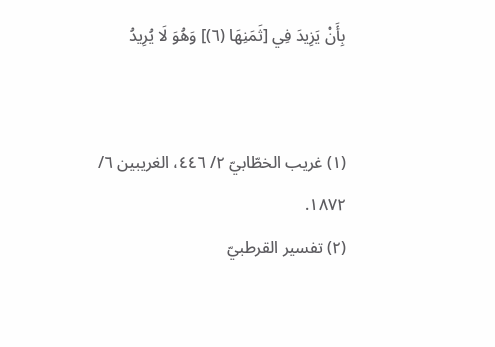بِأَنْ يَزِيدَ فِي [ثَمَنِهَا (٦)] وَهُوَ لَا يُرِيدُ


(١) غريب الخطّابيّ ٢/ ٤٤٦، الغريبين ٦/ ١٨٧٢.
(٢) تفسير القرطبيّ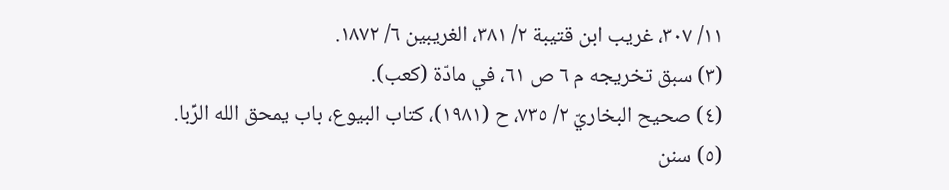١١/ ٣٠٧، غريب ابن قتيبة ٢/ ٣٨١، الغريبين ٦/ ١٨٧٢.
(٣) سبق تخريجه م ٦ ص ٦١، في مادّة (كعب).
(٤) صحيح البخاريّ ٢/ ٧٣٥، ح (١٩٨١)، كتاب البيوع، باب يمحق الله الرِّبا.
(٥) سنن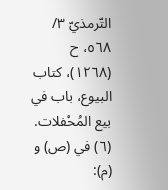التّرمذيّ ٣/ ٥٦٨، ح (١٢٦٨)، كتاب البيوع، باب في بيع المُحْفلات.
(٦) في (ص) و (م):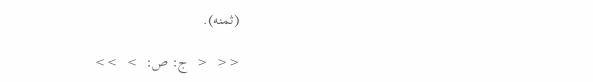(ثمنه).

<<  <  ج: ص:  >  >>